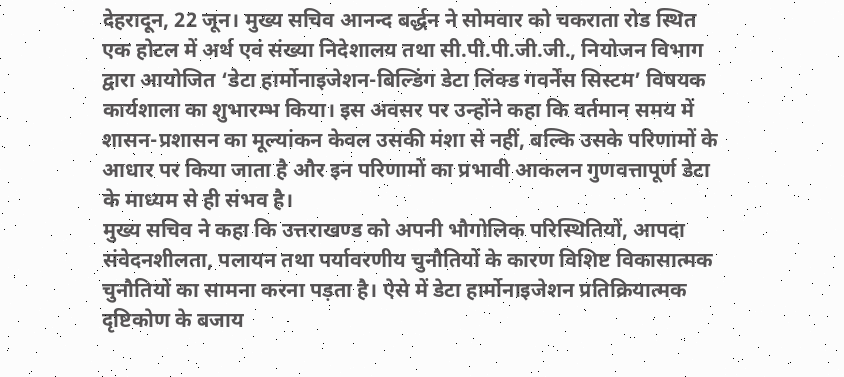देहरादून, 22 जून। मुख्य सचिव आनन्द बर्द्धन ने सोमवार को चकराता रोड स्थित एक होटल में अर्थ एवं संख्या निदेशालय तथा सी.पी.पी.जी.जी., नियोजन विभाग द्वारा आयोजित ‘डेटा हार्मोनाइजेशन-बिल्डिंग डेटा लिंक्ड गवर्नेंस सिस्टम’ विषयक कार्यशाला का शुभारम्भ किया। इस अवसर पर उन्होंने कहा कि वर्तमान समय में शासन-प्रशासन का मूल्यांकन केवल उसकी मंशा से नहीं, बल्कि उसके परिणामों के आधार पर किया जाता है और इन परिणामों का प्रभावी आकलन गुणवत्तापूर्ण डेटा के माध्यम से ही संभव है।
मुख्य सचिव ने कहा कि उत्तराखण्ड को अपनी भौगोलिक परिस्थितियों, आपदा संवेदनशीलता, पलायन तथा पर्यावरणीय चुनौतियों के कारण विशिष्ट विकासात्मक चुनौतियों का सामना करना पड़ता है। ऐसे में डेटा हार्मोनाइजेशन प्रतिक्रियात्मक दृष्टिकोण के बजाय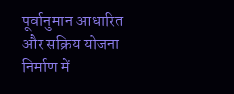पूर्वानुमान आधारित और सक्रिय योजना निर्माण में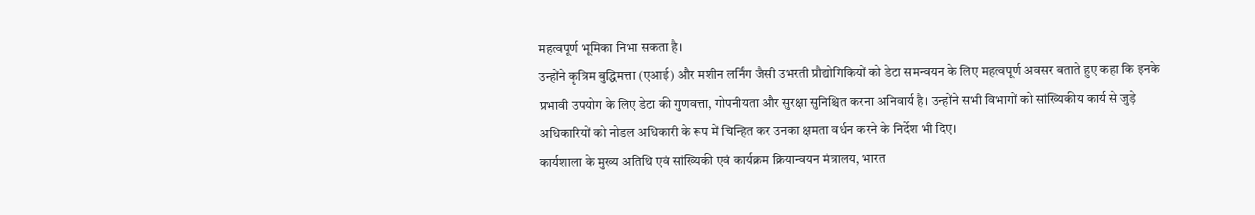महत्वपूर्ण भूमिका निभा सकता है।
उन्होंने कृत्रिम बुद्धिमत्ता (एआई) और मशीन लर्निंग जैसी उभरती प्रौद्योगिकियों को डेटा समन्वयन के लिए महत्वपूर्ण अवसर बताते हुए कहा कि इनके प्रभावी उपयोग के लिए डेटा की गुणवत्ता, गोपनीयता और सुरक्षा सुनिश्चित करना अनिवार्य है। उन्होंने सभी विभागों को सांख्यिकीय कार्य से जुड़े अधिकारियों को नोडल अधिकारी के रूप में चिन्हित कर उनका क्षमता वर्धन करने के निर्देश भी दिए।
कार्यशाला के मुख्य अतिथि एवं सांख्यिकी एवं कार्यक्रम क्रियान्वयन मंत्रालय, भारत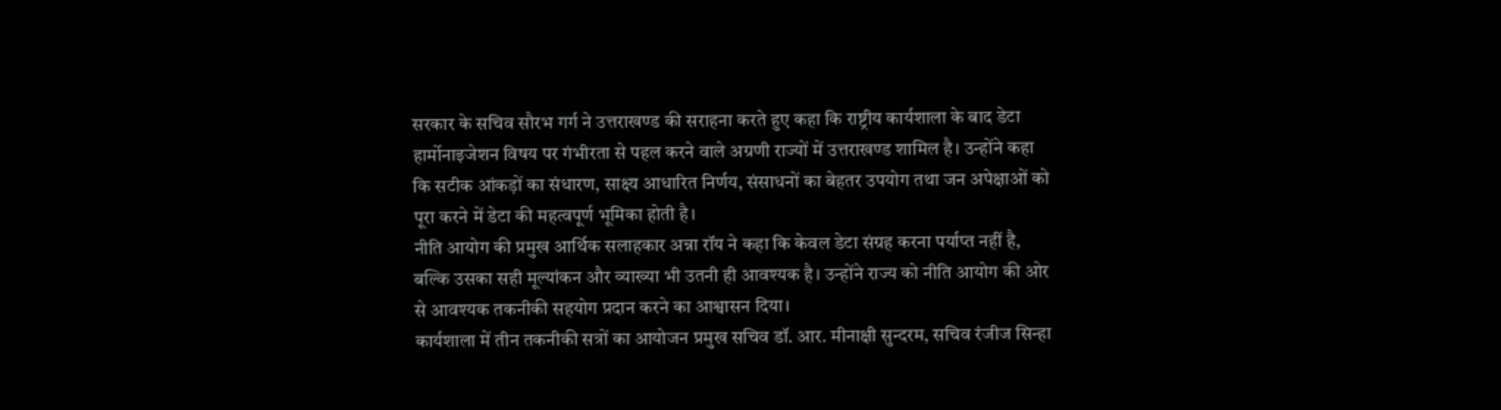सरकार के सचिव सौरभ गर्ग ने उत्तराखण्ड की सराहना करते हुए कहा कि राष्ट्रीय कार्यशाला के बाद डेटा हार्मोनाइजेशन विषय पर गंभीरता से पहल करने वाले अग्रणी राज्यों में उत्तराखण्ड शामिल है। उन्होंने कहा कि सटीक आंकड़ों का संधारण, साक्ष्य आधारित निर्णय, संसाधनों का बेहतर उपयोग तथा जन अपेक्षाओं को पूरा करने में डेटा की महत्वपूर्ण भूमिका होती है।
नीति आयोग की प्रमुख आर्थिक सलाहकार अन्ना रॉय ने कहा कि केवल डेटा संग्रह करना पर्याप्त नहीं है, बल्कि उसका सही मूल्यांकन और व्याख्या भी उतनी ही आवश्यक है। उन्होंने राज्य को नीति आयोग की ओर से आवश्यक तकनीकी सहयोग प्रदान करने का आश्वासन दिया।
कार्यशाला में तीन तकनीकी सत्रों का आयोजन प्रमुख सचिव डॉ. आर. मीनाक्षी सुन्दरम, सचिव रंजीज सिन्हा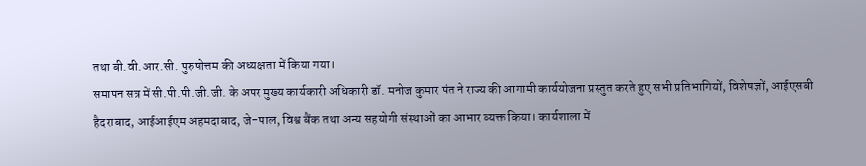तथा बी.वी.आर.सी. पुरुषोत्तम की अध्यक्षता में किया गया।
समापन सत्र में सी.पी.पी.जी.जी. के अपर मुख्य कार्यकारी अधिकारी डॉ. मनोज कुमार पंत ने राज्य की आगामी कार्ययोजना प्रस्तुत करते हुए सभी प्रतिभागियों, विशेषज्ञों, आईएसबी हैदराबाद, आईआईएम अहमदाबाद, जे-पाल, विश्व बैंक तथा अन्य सहयोगी संस्थाओं का आभार व्यक्त किया। कार्यशाला में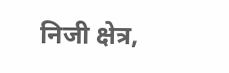निजी क्षेत्र,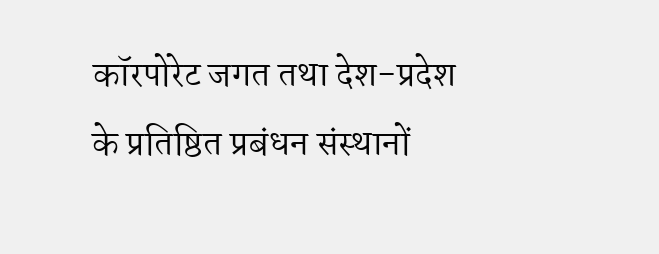कॉरपोरेट जगत तथा देश-प्रदेश के प्रतिष्ठित प्रबंधन संस्थानों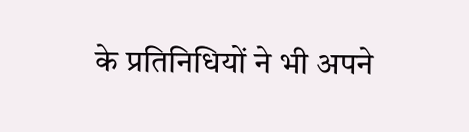के प्रतिनिधियों ने भी अपने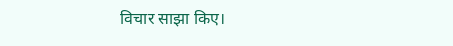विचार साझा किए।